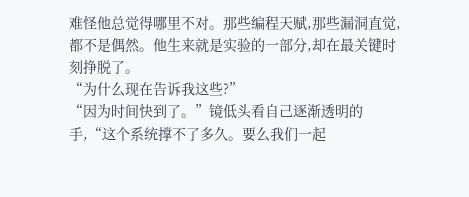难怪他总觉得哪里不对。那些编程天赋,那些漏洞直觉,都不是偶然。他生来就是实验的一部分,却在最关键时刻挣脱了。
“为什么现在告诉我这些?”
“因为时间快到了。”镜低头看自己逐渐透明的手,“这个系统撑不了多久。要么我们一起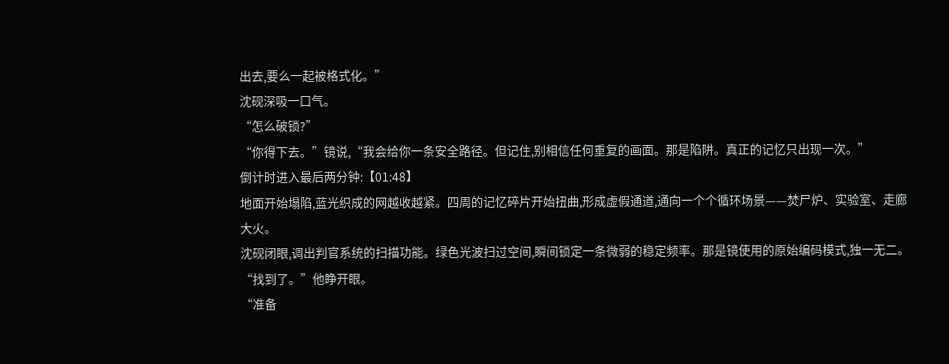出去,要么一起被格式化。”
沈砚深吸一口气。
“怎么破锁?”
“你得下去。”镜说,“我会给你一条安全路径。但记住,别相信任何重复的画面。那是陷阱。真正的记忆只出现一次。”
倒计时进入最后两分钟:【01:48】
地面开始塌陷,蓝光织成的网越收越紧。四周的记忆碎片开始扭曲,形成虚假通道,通向一个个循环场景——焚尸炉、实验室、走廊大火。
沈砚闭眼,调出判官系统的扫描功能。绿色光波扫过空间,瞬间锁定一条微弱的稳定频率。那是镜使用的原始编码模式,独一无二。
“找到了。”他睁开眼。
“准备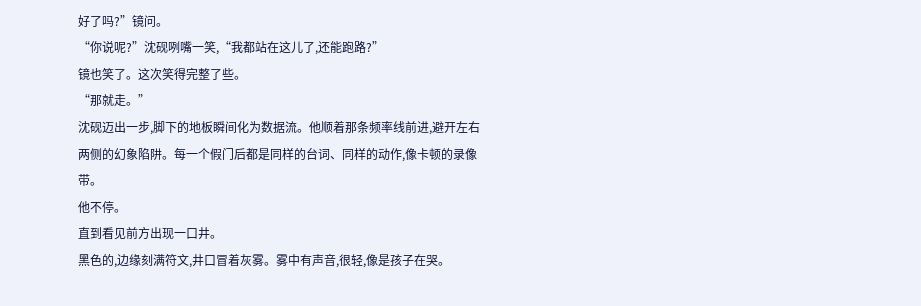好了吗?”镜问。
“你说呢?”沈砚咧嘴一笑,“我都站在这儿了,还能跑路?”
镜也笑了。这次笑得完整了些。
“那就走。”
沈砚迈出一步,脚下的地板瞬间化为数据流。他顺着那条频率线前进,避开左右两侧的幻象陷阱。每一个假门后都是同样的台词、同样的动作,像卡顿的录像带。
他不停。
直到看见前方出现一口井。
黑色的,边缘刻满符文,井口冒着灰雾。雾中有声音,很轻,像是孩子在哭。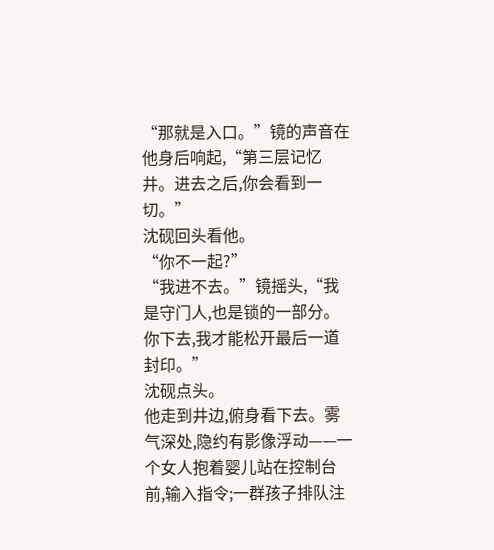“那就是入口。”镜的声音在他身后响起,“第三层记忆井。进去之后,你会看到一切。”
沈砚回头看他。
“你不一起?”
“我进不去。”镜摇头,“我是守门人,也是锁的一部分。你下去,我才能松开最后一道封印。”
沈砚点头。
他走到井边,俯身看下去。雾气深处,隐约有影像浮动——一个女人抱着婴儿站在控制台前,输入指令;一群孩子排队注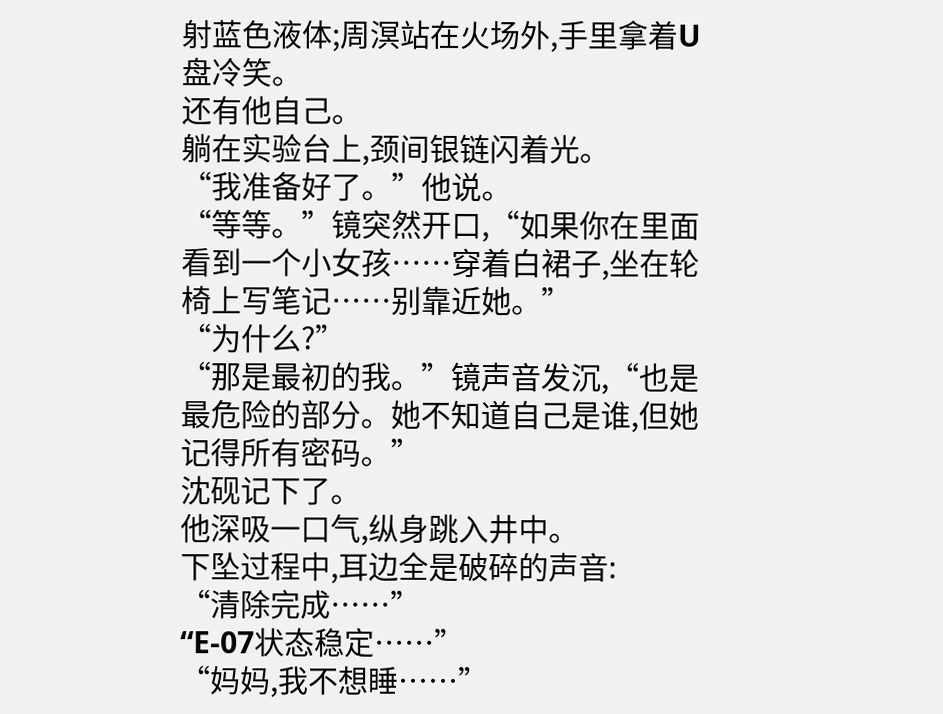射蓝色液体;周溟站在火场外,手里拿着U盘冷笑。
还有他自己。
躺在实验台上,颈间银链闪着光。
“我准备好了。”他说。
“等等。”镜突然开口,“如果你在里面看到一个小女孩……穿着白裙子,坐在轮椅上写笔记……别靠近她。”
“为什么?”
“那是最初的我。”镜声音发沉,“也是最危险的部分。她不知道自己是谁,但她记得所有密码。”
沈砚记下了。
他深吸一口气,纵身跳入井中。
下坠过程中,耳边全是破碎的声音:
“清除完成……”
“E-07状态稳定……”
“妈妈,我不想睡……”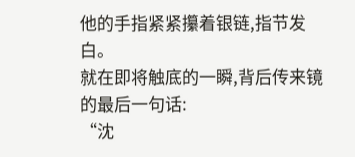他的手指紧紧攥着银链,指节发白。
就在即将触底的一瞬,背后传来镜的最后一句话:
“沈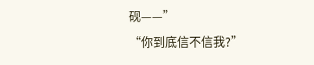砚——”
“你到底信不信我?”